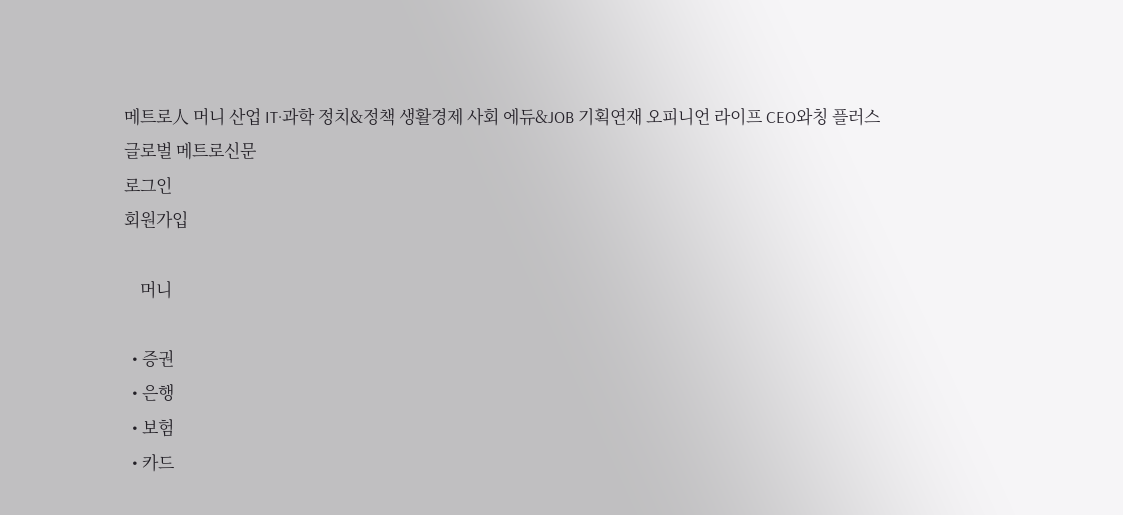메트로人 머니 산업 IT·과학 정치&정책 생활경제 사회 에듀&JOB 기획연재 오피니언 라이프 CEO와칭 플러스
글로벌 메트로신문
로그인
회원가입

    머니

  • 증권
  • 은행
  • 보험
  • 카드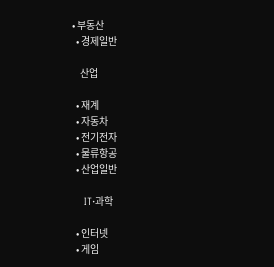• 부동산
  • 경제일반

    산업

  • 재계
  • 자동차
  • 전기전자
  • 물류항공
  • 산업일반

    IT·과학

  • 인터넷
  • 게임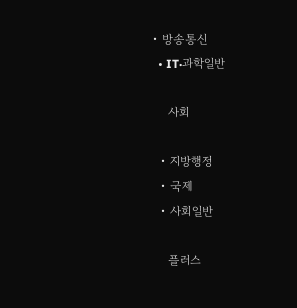• 방송통신
  • IT·과학일반

    사회

  • 지방행정
  • 국제
  • 사회일반

    플러스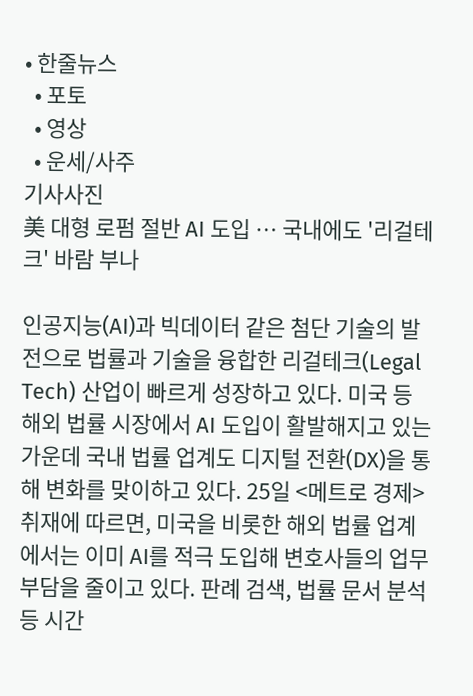• 한줄뉴스
  • 포토
  • 영상
  • 운세/사주
기사사진
美 대형 로펌 절반 AI 도입 … 국내에도 '리걸테크' 바람 부나

인공지능(AI)과 빅데이터 같은 첨단 기술의 발전으로 법률과 기술을 융합한 리걸테크(Legal Tech) 산업이 빠르게 성장하고 있다. 미국 등 해외 법률 시장에서 AI 도입이 활발해지고 있는 가운데 국내 법률 업계도 디지털 전환(DX)을 통해 변화를 맞이하고 있다. 25일 <메트로 경제> 취재에 따르면, 미국을 비롯한 해외 법률 업계에서는 이미 AI를 적극 도입해 변호사들의 업무 부담을 줄이고 있다. 판례 검색, 법률 문서 분석 등 시간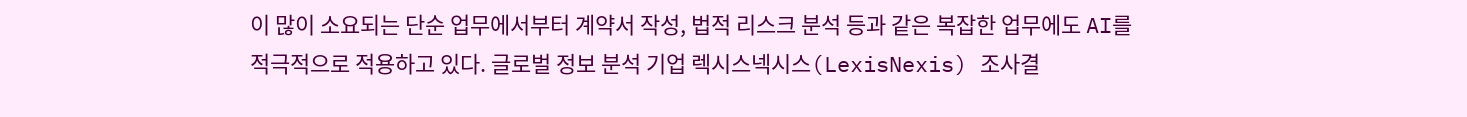이 많이 소요되는 단순 업무에서부터 계약서 작성, 법적 리스크 분석 등과 같은 복잡한 업무에도 AI를 적극적으로 적용하고 있다. 글로벌 정보 분석 기업 렉시스넥시스(LexisNexis) 조사결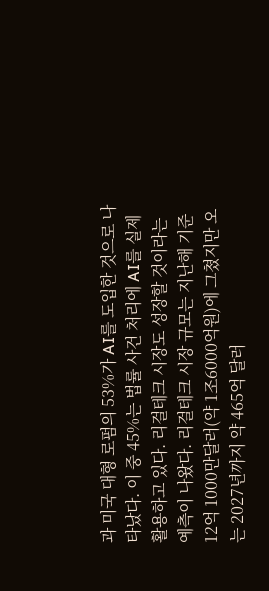과 미국 대형 로펌의 53%가 AI를 도입한 것으로 나타났다. 이 중 45%는 법률 사건 처리에 AI를 실제 활용하고 있다. 리걸테크 시장도 성장할 것이라는 예측이 나왔다. 리걸테크 시장 규모는 지난해 기준 12억 1000만달러(약 1조6000억원)에 그쳤지만 오는 2027년까지 약 465억 달러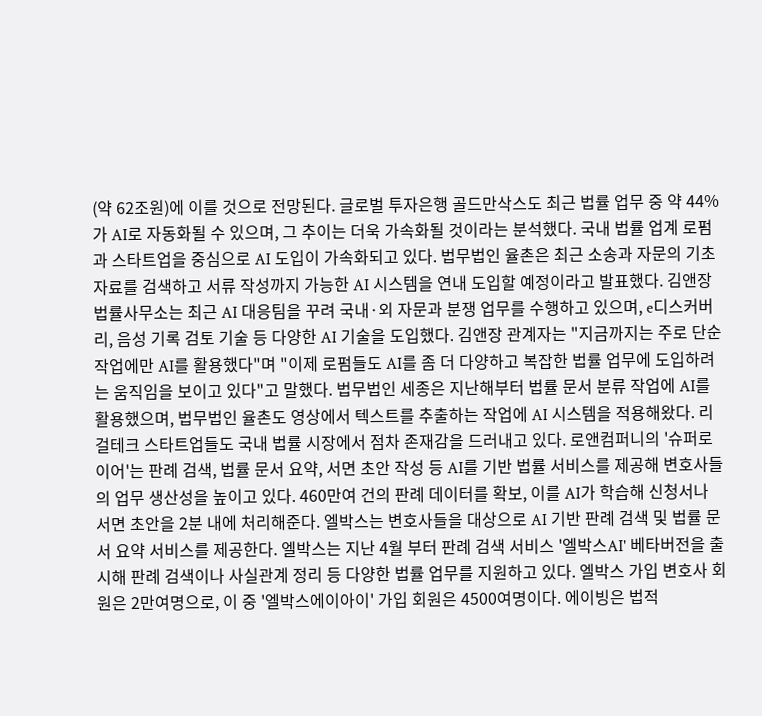(약 62조원)에 이를 것으로 전망된다. 글로벌 투자은행 골드만삭스도 최근 법률 업무 중 약 44%가 AI로 자동화될 수 있으며, 그 추이는 더욱 가속화될 것이라는 분석했다. 국내 법률 업계 로펌과 스타트업을 중심으로 AI 도입이 가속화되고 있다. 법무법인 율촌은 최근 소송과 자문의 기초자료를 검색하고 서류 작성까지 가능한 AI 시스템을 연내 도입할 예정이라고 발표했다. 김앤장 법률사무소는 최근 AI 대응팀을 꾸려 국내·외 자문과 분쟁 업무를 수행하고 있으며, e디스커버리, 음성 기록 검토 기술 등 다양한 AI 기술을 도입했다. 김앤장 관계자는 "지금까지는 주로 단순 작업에만 AI를 활용했다"며 "이제 로펌들도 AI를 좀 더 다양하고 복잡한 법률 업무에 도입하려는 움직임을 보이고 있다"고 말했다. 법무법인 세종은 지난해부터 법률 문서 분류 작업에 AI를 활용했으며, 법무법인 율촌도 영상에서 텍스트를 추출하는 작업에 AI 시스템을 적용해왔다. 리걸테크 스타트업들도 국내 법률 시장에서 점차 존재감을 드러내고 있다. 로앤컴퍼니의 '슈퍼로이어'는 판례 검색, 법률 문서 요약, 서면 초안 작성 등 AI를 기반 법률 서비스를 제공해 변호사들의 업무 생산성을 높이고 있다. 460만여 건의 판례 데이터를 확보, 이를 AI가 학습해 신청서나 서면 초안을 2분 내에 처리해준다. 엘박스는 변호사들을 대상으로 AI 기반 판례 검색 및 법률 문서 요약 서비스를 제공한다. 엘박스는 지난 4월 부터 판례 검색 서비스 '엘박스AI' 베타버전을 출시해 판례 검색이나 사실관계 정리 등 다양한 법률 업무를 지원하고 있다. 엘박스 가입 변호사 회원은 2만여명으로, 이 중 '엘박스에이아이' 가입 회원은 4500여명이다. 에이빙은 법적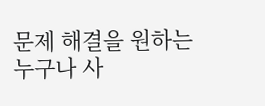문제 해결을 원하는 누구나 사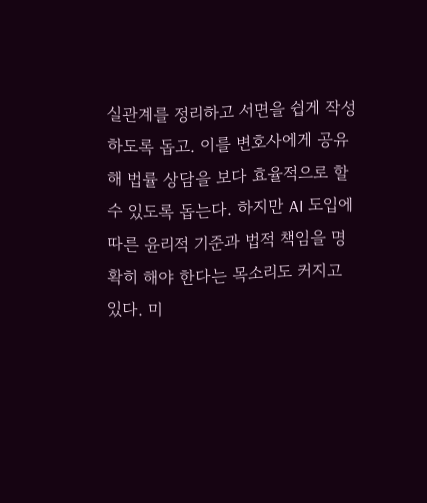실관계를 정리하고 서면을 쉽게 작성하도록 돕고. 이를 변호사에게 공유해 법률 상담을 보다 효율적으로 할 수 있도록 돕는다. 하지만 AI 도입에 따른 윤리적 기준과 법적 책임을 명확히 해야 한다는 목소리도 커지고 있다. 미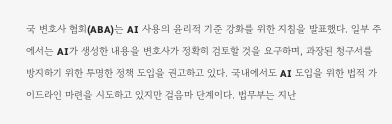국 변호사 협회(ABA)는 AI 사용의 윤리적 기준 강화를 위한 지침을 발표했다. 일부 주에서는 AI가 생성한 내용을 변호사가 정확히 검토할 것을 요구하며, 과장된 청구서를 방지하기 위한 투명한 정책 도입을 권고하고 있다. 국내에서도 AI 도입을 위한 법적 가이드라인 마련을 시도하고 있지만 걸음마 단계이다. 법무부는 지난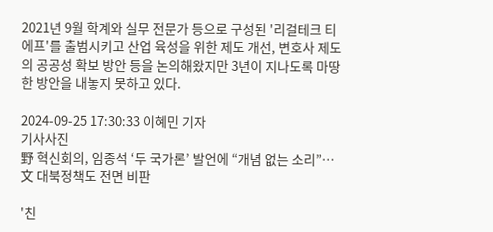2021년 9월 학계와 실무 전문가 등으로 구성된 '리걸테크 티에프'를 출범시키고 산업 육성을 위한 제도 개선, 변호사 제도의 공공성 확보 방안 등을 논의해왔지만 3년이 지나도록 마땅한 방안을 내놓지 못하고 있다.

2024-09-25 17:30:33 이혜민 기자
기사사진
野 혁신회의, 임종석 ‘두 국가론’ 발언에 “개념 없는 소리”… 文 대북정책도 전면 비판

'친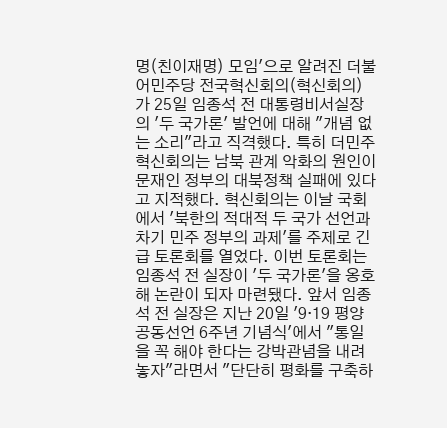명(친이재명) 모임'으로 알려진 더불어민주당 전국혁신회의(혁신회의)가 25일 임종석 전 대통령비서실장의 '두 국가론' 발언에 대해 "개념 없는 소리"라고 직격했다. 특히 더민주혁신회의는 남북 관계 악화의 원인이 문재인 정부의 대북정책 실패에 있다고 지적했다. 혁신회의는 이날 국회에서 '북한의 적대적 두 국가 선언과 차기 민주 정부의 과제'를 주제로 긴급 토론회를 열었다. 이번 토론회는 임종석 전 실장이 '두 국가론'을 옹호해 논란이 되자 마련됐다. 앞서 임종석 전 실장은 지난 20일 '9·19 평양공동선언 6주년 기념식'에서 "통일을 꼭 해야 한다는 강박관념을 내려놓자"라면서 "단단히 평화를 구축하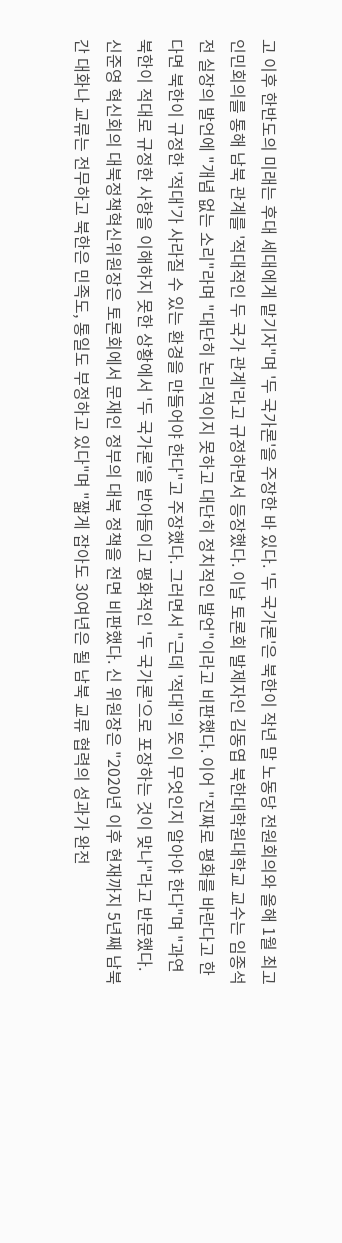고 이후 한반도의 미래는 후대 세대에게 맡기자"며 '두 국가론'을 주장한 바 있다. '두 국가론'은 북한이 작년 말 노동당 전원회의와 올해 1월 최고인민회의를 통해 남북 관계를 '적대적인 두 국가 관계'라고 규정하면서 등장했다. 이날 토론회 발제자인 김동엽 북한대학원대학교 교수는 임종석 전 실장의 발언에 "개념 없는 소리"라며 "대단히 논리적이지 못하고 대단히 정치적인 발언"이라고 비판했다. 이어 "진짜로 평화를 바란다고 한다면 북한이 규정한 '적대'가 사라질 수 있는 환경을 만들어야 한다"고 주장했다. 그러면서 "근데 '적대'의 뜻이 무엇인지 알아야 한다"며 "과연 북한이 적대로 규정한 사항을 이해하지 못한 상황에서 '두 국가론'을 받아들이고 평화적인 '두 국가론'으로 포장하는 것이 맞나"라고 반문했다. 신준영 혁신회의 대북정책혁신위원장은 토론회에서 문재인 정부의 대북 정책을 전면 비판했다. 신 위원장은 "2020년 이후 현재까지 5년째 남북 간 대화나 교류는 전무하고 북한은 민족도, 통일도 부정하고 있다"며 "짧게 잡아도 30여년은 될 남북 교류 협력의 성과가 완전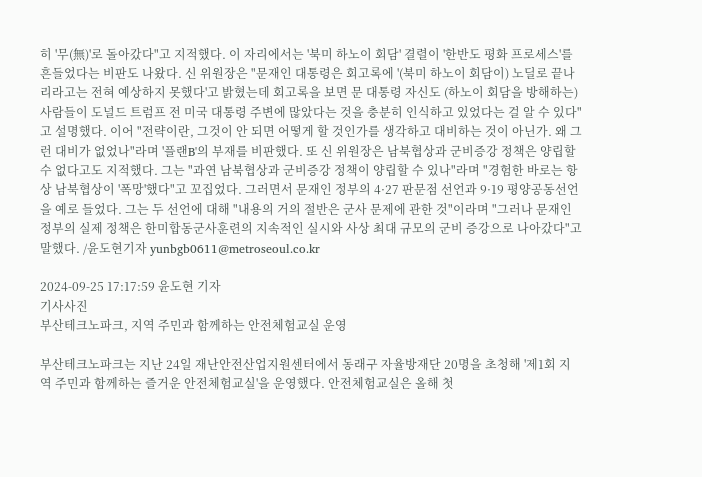히 '무(無)'로 돌아갔다"고 지적했다. 이 자리에서는 '북미 하노이 회담' 결렬이 '한반도 평화 프로세스'를 흔들었다는 비판도 나왔다. 신 위원장은 "문재인 대통령은 회고록에 '(북미 하노이 회담이) 노딜로 끝나리라고는 전혀 예상하지 못했다'고 밝혔는데 회고록을 보면 문 대통령 자신도 (하노이 회담을 방해하는) 사람들이 도널드 트럼프 전 미국 대통령 주변에 많았다는 것을 충분히 인식하고 있었다는 걸 알 수 있다"고 설명했다. 이어 "전략이란, 그것이 안 되면 어떻게 할 것인가를 생각하고 대비하는 것이 아닌가. 왜 그런 대비가 없었나"라며 '플랜B'의 부재를 비판했다. 또 신 위원장은 남북협상과 군비증강 정책은 양립할 수 없다고도 지적했다. 그는 "과연 남북협상과 군비증강 정책이 양립할 수 있나"라며 "경험한 바로는 항상 남북협상이 '폭망'했다"고 꼬집었다. 그러면서 문재인 정부의 4·27 판문점 선언과 9·19 평양공동선언을 예로 들었다. 그는 두 선언에 대해 "내용의 거의 절반은 군사 문제에 관한 것"이라며 "그러나 문재인 정부의 실제 정책은 한미합동군사훈련의 지속적인 실시와 사상 최대 규모의 군비 증강으로 나아갔다"고 말했다. /윤도현기자 yunbgb0611@metroseoul.co.kr

2024-09-25 17:17:59 윤도현 기자
기사사진
부산테크노파크, 지역 주민과 함께하는 안전체험교실 운영

부산테크노파크는 지난 24일 재난안전산업지원센터에서 동래구 자율방재단 20명을 초청해 '제1회 지역 주민과 함께하는 즐거운 안전체험교실'을 운영했다. 안전체험교실은 올해 첫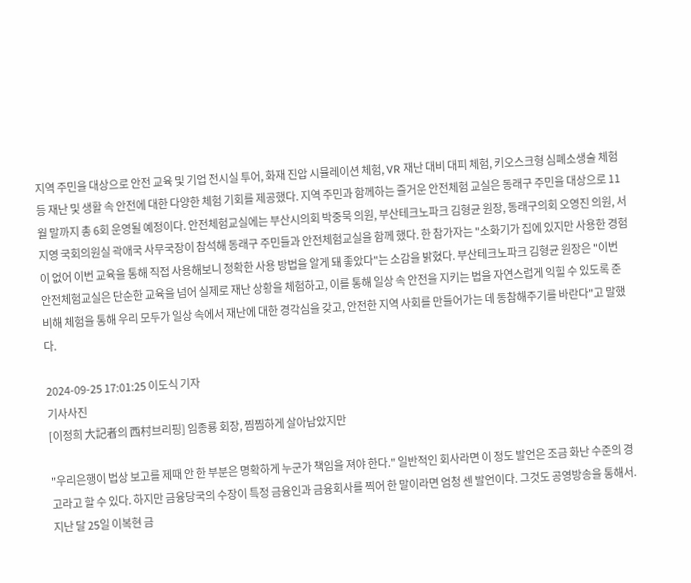지역 주민을 대상으로 안전 교육 및 기업 전시실 투어, 화재 진압 시뮬레이션 체험, VR 재난 대비 대피 체험, 키오스크형 심폐소생술 체험 등 재난 및 생활 속 안전에 대한 다양한 체험 기회를 제공했다. 지역 주민과 함께하는 즐거운 안전체험 교실은 동래구 주민을 대상으로 11월 말까지 총 6회 운영될 예정이다. 안전체험교실에는 부산시의회 박중묵 의원, 부산테크노파크 김형균 원장, 동래구의회 오영진 의원, 서지영 국회의원실 곽애국 사무국장이 참석해 동래구 주민들과 안전체험교실을 함께 했다. 한 참가자는 "소화기가 집에 있지만 사용한 경험이 없어 이번 교육을 통해 직접 사용해보니 정확한 사용 방법을 알게 돼 좋았다"는 소감을 밝혔다. 부산테크노파크 김형균 원장은 "이번 안전체험교실은 단순한 교육을 넘어 실제로 재난 상황을 체험하고, 이를 통해 일상 속 안전을 지키는 법을 자연스럽게 익힐 수 있도록 준비해 체험을 통해 우리 모두가 일상 속에서 재난에 대한 경각심을 갖고, 안전한 지역 사회를 만들어가는 데 동참해주기를 바란다"고 말했다.

2024-09-25 17:01:25 이도식 기자
기사사진
[이정희 大記者의 西村브리핑] 임종룡 회장, 찜찜하게 살아남았지만

"우리은행이 법상 보고를 제때 안 한 부분은 명확하게 누군가 책임을 져야 한다." 일반적인 회사라면 이 정도 발언은 조금 화난 수준의 경고라고 할 수 있다. 하지만 금융당국의 수장이 특정 금융인과 금융회사를 찍어 한 말이라면 엄청 센 발언이다. 그것도 공영방송을 통해서. 지난 달 25일 이복현 금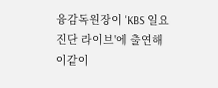융감독원장이 'KBS 일요진단 라이브'에 출연해 이같이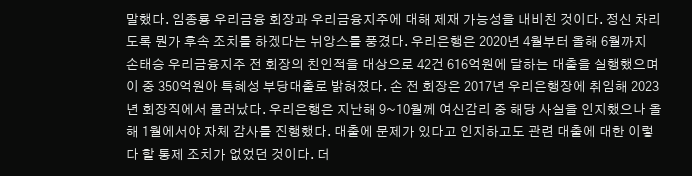말했다. 임종룡 우리금융 회장과 우리금융지주에 대해 제재 가능성을 내비친 것이다. 정신 차리도록 뭔가 후속 조치를 하겠다는 뉘앙스를 풍겼다. 우리은행은 2020년 4월부터 올해 6월까지 손태승 우리금융지주 전 회장의 친인적을 대상으로 42건 616억원에 달하는 대출을 실행했으며 이 중 350억원아 특혜성 부당대출로 밝혀졌다. 손 전 회장은 2017년 우리은행장에 취임해 2023년 회장직에서 물러났다. 우리은행은 지난해 9~10월께 여신감리 중 해당 사실을 인지했으나 올해 1월에서야 자체 감사를 진행했다. 대출에 문제가 있다고 인지하고도 관련 대출에 대한 이렇다 할 통제 조치가 없었던 것이다. 더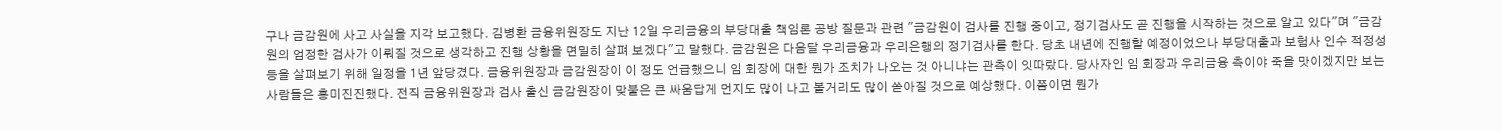구나 금감원에 사고 사실을 지각 보고했다. 김병환 금융위원장도 지난 12일 우리금융의 부당대출 책임론 공방 질문과 관련 "금감원이 검사를 진행 중이고, 정기검사도 곧 진행을 시작하는 것으로 알고 있다"며 "금감원의 엄정한 검사가 이뤄질 것으로 생각하고 진행 상황을 면밀히 살펴 보겠다"고 말했다. 금감원은 다음달 우리금융과 우리은행의 정기검사를 한다. 당초 내년에 진행할 예정이었으나 부당대출과 보험사 인수 적정성 등을 살펴보기 위해 일정을 1년 앞당겼다. 금융위원장과 금감원장이 이 정도 언급했으니 임 회장에 대한 뭔가 조치가 나오는 것 아니냐는 관측이 잇따랐다. 당사자인 임 회장과 우리금융 측이야 죽을 맛이겠지만 보는 사람들은 흥미진진했다. 전직 금융위원장과 검사 출신 금감원장이 맞붙은 큰 싸움답게 먼지도 많이 나고 볼거리도 많이 쏟아질 것으로 예상했다. 이쯤이면 뭔가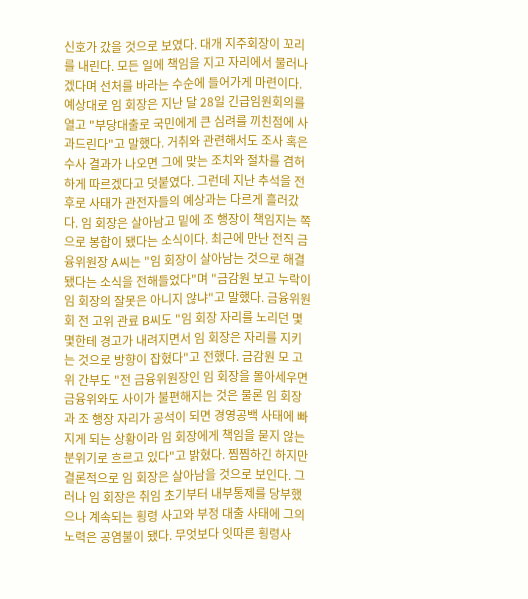신호가 갔을 것으로 보였다. 대개 지주회장이 꼬리를 내린다. 모든 일에 책임을 지고 자리에서 물러나겠다며 선처를 바라는 수순에 들어가게 마련이다. 예상대로 임 회장은 지난 달 28일 긴급임원회의를 열고 "부당대출로 국민에게 큰 심려를 끼친점에 사과드린다"고 말했다. 거취와 관련해서도 조사 혹은 수사 결과가 나오면 그에 맞는 조치와 절차를 겸허하게 따르겠다고 덧붙였다. 그런데 지난 추석을 전후로 사태가 관전자들의 예상과는 다르게 흘러갔다. 임 회장은 살아남고 밑에 조 행장이 책임지는 쪽으로 봉합이 됐다는 소식이다. 최근에 만난 전직 금융위원장 A씨는 "임 회장이 살아남는 것으로 해결됐다는 소식을 전해들었다"며 "금감원 보고 누락이 임 회장의 잘못은 아니지 않냐"고 말했다. 금융위원회 전 고위 관료 B씨도 "임 회장 자리를 노리던 몇몇한테 경고가 내려지면서 임 회장은 자리를 지키는 것으로 방향이 잡혔다"고 전했다. 금감원 모 고위 간부도 "전 금융위원장인 임 회장을 몰아세우면 금융위와도 사이가 불편해지는 것은 물론 임 회장과 조 행장 자리가 공석이 되면 경영공백 사태에 빠지게 되는 상황이라 임 회장에게 책임을 묻지 않는 분위기로 흐르고 있다"고 밝혔다. 찜찜하긴 하지만 결론적으로 임 회장은 살아남을 것으로 보인다. 그러나 임 회장은 취임 초기부터 내부통제를 당부했으나 계속되는 횡령 사고와 부정 대출 사태에 그의 노력은 공염불이 됐다. 무엇보다 잇따른 횡령사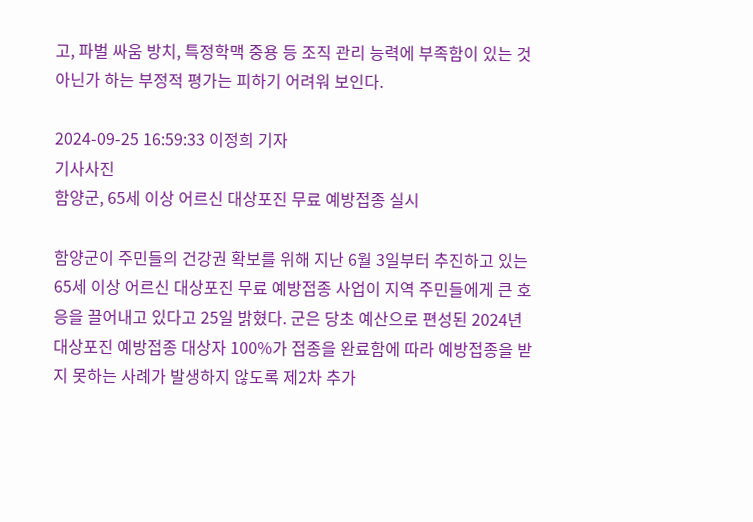고, 파벌 싸움 방치, 특정학맥 중용 등 조직 관리 능력에 부족함이 있는 것 아닌가 하는 부정적 평가는 피하기 어려워 보인다.

2024-09-25 16:59:33 이정희 기자
기사사진
함양군, 65세 이상 어르신 대상포진 무료 예방접종 실시

함양군이 주민들의 건강권 확보를 위해 지난 6월 3일부터 추진하고 있는 65세 이상 어르신 대상포진 무료 예방접종 사업이 지역 주민들에게 큰 호응을 끌어내고 있다고 25일 밝혔다. 군은 당초 예산으로 편성된 2024년 대상포진 예방접종 대상자 100%가 접종을 완료함에 따라 예방접종을 받지 못하는 사례가 발생하지 않도록 제2차 추가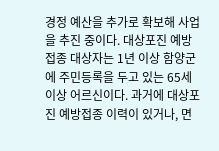경정 예산을 추가로 확보해 사업을 추진 중이다. 대상포진 예방접종 대상자는 1년 이상 함양군에 주민등록을 두고 있는 65세 이상 어르신이다. 과거에 대상포진 예방접종 이력이 있거나, 면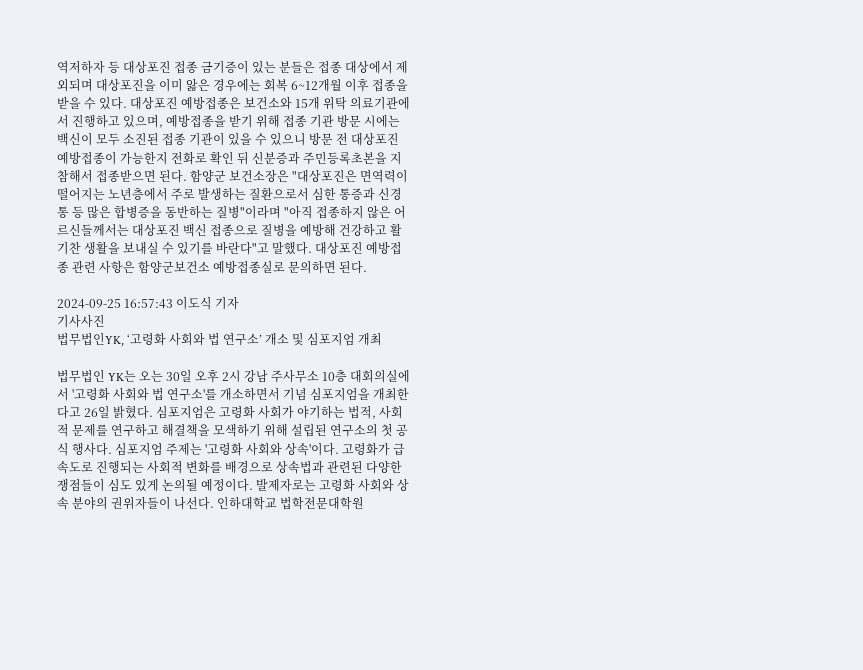역저하자 등 대상포진 접종 금기증이 있는 분들은 접종 대상에서 제외되며 대상포진을 이미 앓은 경우에는 회복 6~12개월 이후 접종을 받을 수 있다. 대상포진 예방접종은 보건소와 15개 위탁 의료기관에서 진행하고 있으며, 예방접종을 받기 위해 접종 기관 방문 시에는 백신이 모두 소진된 접종 기관이 있을 수 있으니 방문 전 대상포진 예방접종이 가능한지 전화로 확인 뒤 신분증과 주민등록초본을 지참해서 접종받으면 된다. 함양군 보건소장은 "대상포진은 면역력이 떨어지는 노년층에서 주로 발생하는 질환으로서 심한 통증과 신경통 등 많은 합병증을 동반하는 질병"이라며 "아직 접종하지 않은 어르신들께서는 대상포진 백신 접종으로 질병을 예방해 건강하고 활기찬 생활을 보내실 수 있기를 바란다"고 말했다. 대상포진 예방접종 관련 사항은 함양군보건소 예방접종실로 문의하면 된다.

2024-09-25 16:57:43 이도식 기자
기사사진
법무법인YK, ‘고령화 사회와 법 연구소’ 개소 및 심포지엄 개최

법무법인 YK는 오는 30일 오후 2시 강남 주사무소 10층 대회의실에서 '고령화 사회와 법 연구소'를 개소하면서 기념 심포지엄을 개최한다고 26일 밝혔다. 심포지엄은 고령화 사회가 야기하는 법적, 사회적 문제를 연구하고 해결책을 모색하기 위해 설립된 연구소의 첫 공식 행사다. 심포지엄 주제는 '고령화 사회와 상속'이다. 고령화가 급속도로 진행되는 사회적 변화를 배경으로 상속법과 관련된 다양한 쟁점들이 심도 있게 논의될 예정이다. 발제자로는 고령화 사회와 상속 분야의 권위자들이 나선다. 인하대학교 법학전문대학원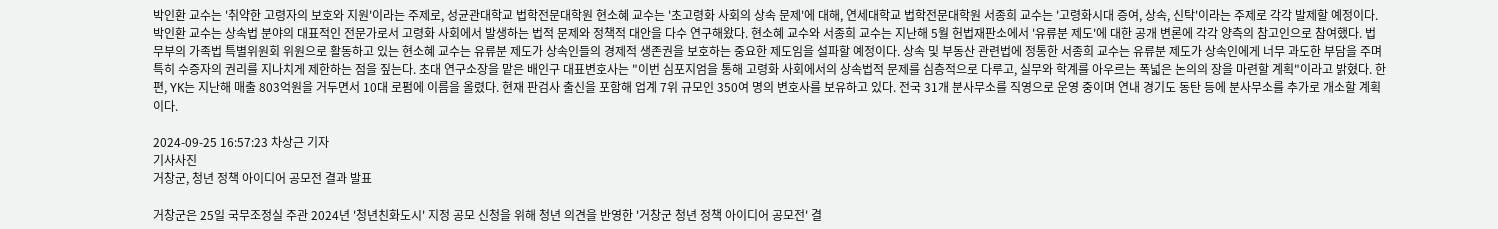박인환 교수는 '취약한 고령자의 보호와 지원'이라는 주제로, 성균관대학교 법학전문대학원 현소혜 교수는 '초고령화 사회의 상속 문제'에 대해, 연세대학교 법학전문대학원 서종희 교수는 '고령화시대 증여, 상속, 신탁'이라는 주제로 각각 발제할 예정이다. 박인환 교수는 상속법 분야의 대표적인 전문가로서 고령화 사회에서 발생하는 법적 문제와 정책적 대안을 다수 연구해왔다. 현소혜 교수와 서종희 교수는 지난해 5월 헌법재판소에서 '유류분 제도'에 대한 공개 변론에 각각 양측의 참고인으로 참여했다. 법무부의 가족법 특별위원회 위원으로 활동하고 있는 현소혜 교수는 유류분 제도가 상속인들의 경제적 생존권을 보호하는 중요한 제도임을 설파할 예정이다. 상속 및 부동산 관련법에 정통한 서종희 교수는 유류분 제도가 상속인에게 너무 과도한 부담을 주며 특히 수증자의 권리를 지나치게 제한하는 점을 짚는다. 초대 연구소장을 맡은 배인구 대표변호사는 "이번 심포지엄을 통해 고령화 사회에서의 상속법적 문제를 심층적으로 다루고, 실무와 학계를 아우르는 폭넓은 논의의 장을 마련할 계획"이라고 밝혔다. 한편, YK는 지난해 매출 803억원을 거두면서 10대 로펌에 이름을 올렸다. 현재 판검사 출신을 포함해 업계 7위 규모인 350여 명의 변호사를 보유하고 있다. 전국 31개 분사무소를 직영으로 운영 중이며 연내 경기도 동탄 등에 분사무소를 추가로 개소할 계획이다.

2024-09-25 16:57:23 차상근 기자
기사사진
거창군, 청년 정책 아이디어 공모전 결과 발표

거창군은 25일 국무조정실 주관 2024년 '청년친화도시' 지정 공모 신청을 위해 청년 의견을 반영한 '거창군 청년 정책 아이디어 공모전' 결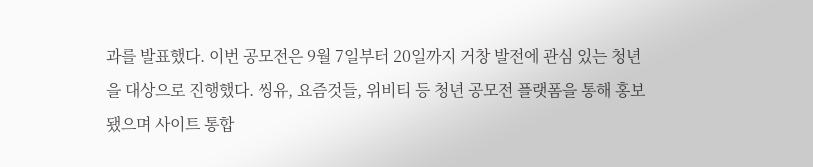과를 발표했다. 이번 공모전은 9월 7일부터 20일까지 거창 발전에 관심 있는 청년을 대상으로 진행했다. 씽유, 요즘것들, 위비티 등 청년 공모전 플랫폼을 통해 홍보됐으며 사이트 통합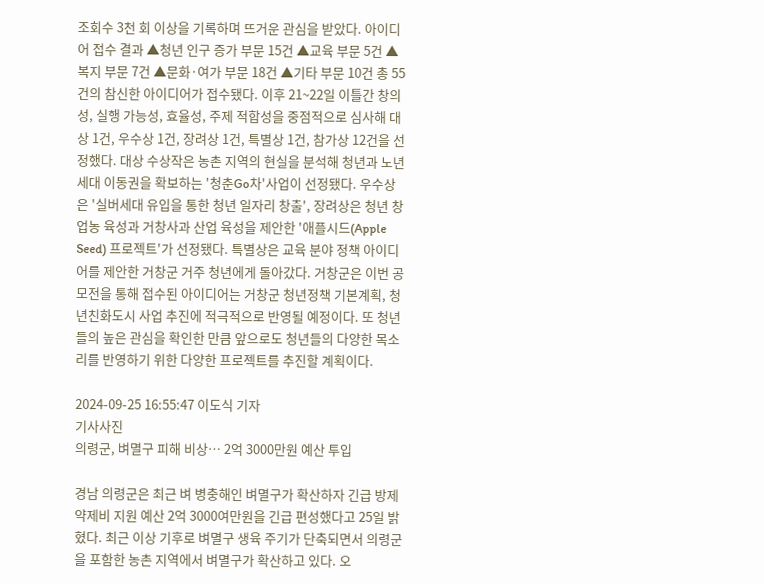조회수 3천 회 이상을 기록하며 뜨거운 관심을 받았다. 아이디어 접수 결과 ▲청년 인구 증가 부문 15건 ▲교육 부문 5건 ▲복지 부문 7건 ▲문화·여가 부문 18건 ▲기타 부문 10건 총 55건의 참신한 아이디어가 접수됐다. 이후 21~22일 이틀간 창의성, 실행 가능성, 효율성, 주제 적합성을 중점적으로 심사해 대상 1건, 우수상 1건, 장려상 1건, 특별상 1건, 참가상 12건을 선정했다. 대상 수상작은 농촌 지역의 현실을 분석해 청년과 노년 세대 이동권을 확보하는 '청춘Go차'사업이 선정됐다. 우수상은 '실버세대 유입을 통한 청년 일자리 창출', 장려상은 청년 창업농 육성과 거창사과 산업 육성을 제안한 '애플시드(Apple Seed) 프로젝트'가 선정됐다. 특별상은 교육 분야 정책 아이디어를 제안한 거창군 거주 청년에게 돌아갔다. 거창군은 이번 공모전을 통해 접수된 아이디어는 거창군 청년정책 기본계획, 청년친화도시 사업 추진에 적극적으로 반영될 예정이다. 또 청년들의 높은 관심을 확인한 만큼 앞으로도 청년들의 다양한 목소리를 반영하기 위한 다양한 프로젝트를 추진할 계획이다.

2024-09-25 16:55:47 이도식 기자
기사사진
의령군, 벼멸구 피해 비상… 2억 3000만원 예산 투입

경남 의령군은 최근 벼 병충해인 벼멸구가 확산하자 긴급 방제 약제비 지원 예산 2억 3000여만원을 긴급 편성했다고 25일 밝혔다. 최근 이상 기후로 벼멸구 생육 주기가 단축되면서 의령군을 포함한 농촌 지역에서 벼멸구가 확산하고 있다. 오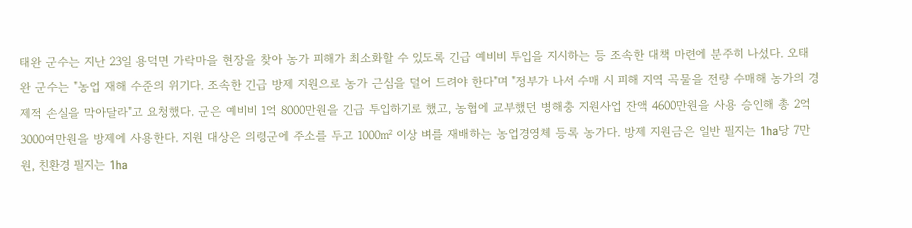태완 군수는 지난 23일 용덕면 가락마을 현장을 찾아 농가 피해가 최소화할 수 있도록 긴급 예비비 투입을 지시하는 등 조속한 대책 마련에 분주히 나섰다. 오태완 군수는 "농업 재해 수준의 위기다. 조속한 긴급 방제 지원으로 농가 근심을 덜어 드려야 한다"며 "정부가 나서 수매 시 피해 지역 곡물을 전량 수매해 농가의 경제적 손실을 막아달라"고 요청했다. 군은 예비비 1억 8000만원을 긴급 투입하기로 했고, 농협에 교부했던 병해충 지원사업 잔액 4600만원을 사용 승인해 총 2억 3000여만원을 방제에 사용한다. 지원 대상은 의령군에 주소를 두고 1000㎡ 이상 벼를 재배하는 농업경영체 등록 농가다. 방제 지원금은 일반 필지는 1ha당 7만원, 친환경 필지는 1ha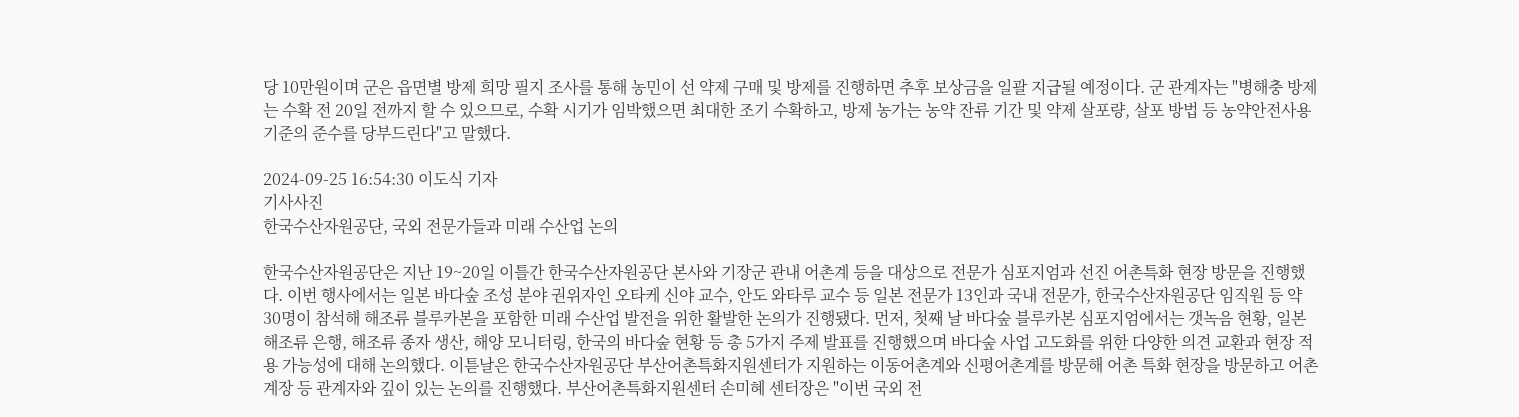당 10만원이며 군은 읍면별 방제 희망 필지 조사를 통해 농민이 선 약제 구매 및 방제를 진행하면 추후 보상금을 일괄 지급될 예정이다. 군 관계자는 "병해충 방제는 수확 전 20일 전까지 할 수 있으므로, 수확 시기가 임박했으면 최대한 조기 수확하고, 방제 농가는 농약 잔류 기간 및 약제 살포량, 살포 방법 등 농약안전사용기준의 준수를 당부드린다"고 말했다.

2024-09-25 16:54:30 이도식 기자
기사사진
한국수산자원공단, 국외 전문가들과 미래 수산업 논의

한국수산자원공단은 지난 19~20일 이틀간 한국수산자원공단 본사와 기장군 관내 어촌계 등을 대상으로 전문가 심포지엄과 선진 어촌특화 현장 방문을 진행했다. 이번 행사에서는 일본 바다숲 조성 분야 권위자인 오타케 신야 교수, 안도 와타루 교수 등 일본 전문가 13인과 국내 전문가, 한국수산자원공단 임직원 등 약 30명이 참석해 해조류 블루카본을 포함한 미래 수산업 발전을 위한 활발한 논의가 진행됐다. 먼저, 첫째 날 바다숲 블루카본 심포지엄에서는 갯녹음 현황, 일본 해조류 은행, 해조류 종자 생산, 해양 모니터링, 한국의 바다숲 현황 등 총 5가지 주제 발표를 진행했으며 바다숲 사업 고도화를 위한 다양한 의견 교환과 현장 적용 가능성에 대해 논의했다. 이튿날은 한국수산자원공단 부산어촌특화지원센터가 지원하는 이동어촌계와 신평어촌계를 방문해 어촌 특화 현장을 방문하고 어촌계장 등 관계자와 깊이 있는 논의를 진행했다. 부산어촌특화지원센터 손미혜 센터장은 "이번 국외 전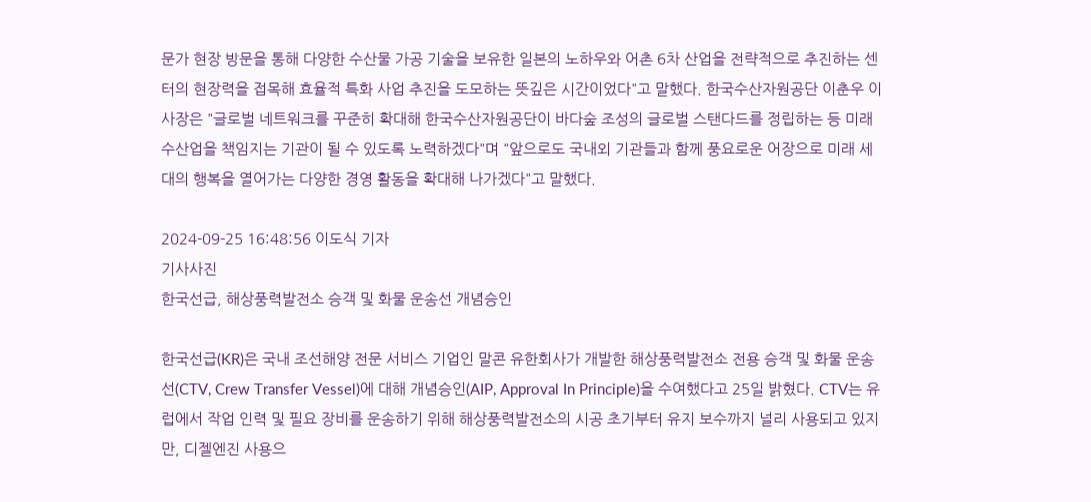문가 현장 방문을 통해 다양한 수산물 가공 기술을 보유한 일본의 노하우와 어촌 6차 산업을 전략적으로 추진하는 센터의 현장력을 접목해 효율적 특화 사업 추진을 도모하는 뜻깊은 시간이었다"고 말했다. 한국수산자원공단 이춘우 이사장은 "글로벌 네트워크를 꾸준히 확대해 한국수산자원공단이 바다숲 조성의 글로벌 스탠다드를 정립하는 등 미래 수산업을 책임지는 기관이 될 수 있도록 노력하겠다"며 "앞으로도 국내외 기관들과 함께 풍요로운 어장으로 미래 세대의 행복을 열어가는 다양한 경영 활동을 확대해 나가겠다"고 말했다.

2024-09-25 16:48:56 이도식 기자
기사사진
한국선급, 해상풍력발전소 승객 및 화물 운송선 개념승인

한국선급(KR)은 국내 조선해양 전문 서비스 기업인 말콘 유한회사가 개발한 해상풍력발전소 전용 승객 및 화물 운송선(CTV, Crew Transfer Vessel)에 대해 개념승인(AIP, Approval In Principle)을 수여했다고 25일 밝혔다. CTV는 유럽에서 작업 인력 및 필요 장비를 운송하기 위해 해상풍력발전소의 시공 초기부터 유지 보수까지 널리 사용되고 있지만, 디젤엔진 사용으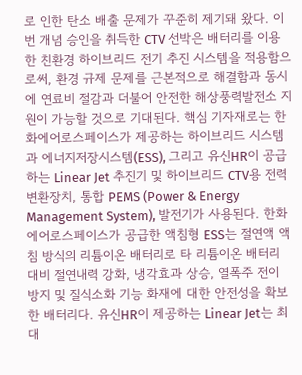로 인한 탄소 배출 문제가 꾸준히 제기돼 왔다. 이번 개념 승인을 취득한 CTV 선박은 배터리를 이용한 친환경 하이브리드 전기 추진 시스템을 적용함으로써, 환경 규제 문제를 근본적으로 해결함과 동시에 연료비 절감과 더불어 안전한 해상풍력발전소 지원이 가능할 것으로 기대된다. 핵심 기자재로는 한화에어로스페이스가 제공하는 하이브리드 시스템과 에너지저장시스템(ESS), 그리고 유신HR이 공급하는 Linear Jet 추진기 및 하이브리드 CTV용 전력변환장치, 통합 PEMS (Power & Energy Management System), 발전기가 사용된다. 한화에어로스페이스가 공급한 액침형 ESS는 절연액 액침 방식의 리튬이온 배터리로 타 리튬이온 배터리 대비 절연내력 강화, 냉각효과 상승, 열폭주 전이 방지 및 질식소화 기능 화재에 대한 안전성을 확보한 배터리다. 유신HR이 제공하는 Linear Jet는 최대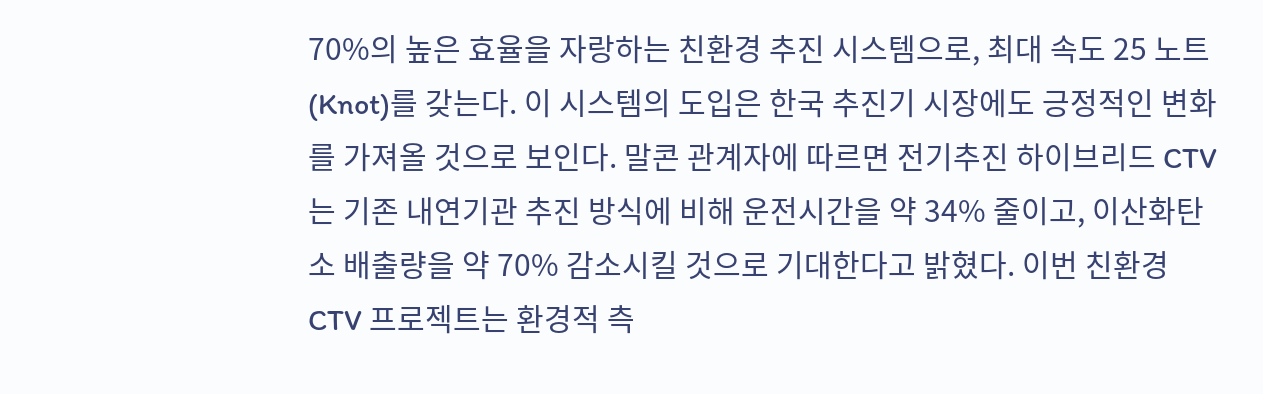70%의 높은 효율을 자랑하는 친환경 추진 시스템으로, 최대 속도 25 노트(Knot)를 갖는다. 이 시스템의 도입은 한국 추진기 시장에도 긍정적인 변화를 가져올 것으로 보인다. 말콘 관계자에 따르면 전기추진 하이브리드 CTV는 기존 내연기관 추진 방식에 비해 운전시간을 약 34% 줄이고, 이산화탄소 배출량을 약 70% 감소시킬 것으로 기대한다고 밝혔다. 이번 친환경 CTV 프로젝트는 환경적 측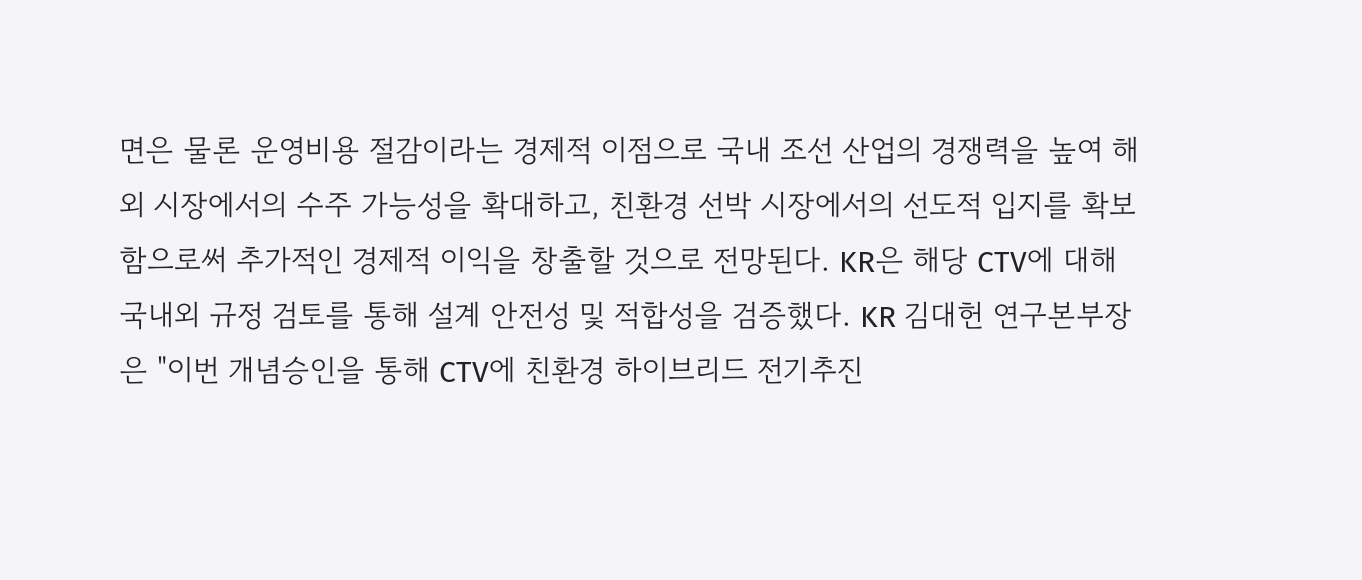면은 물론 운영비용 절감이라는 경제적 이점으로 국내 조선 산업의 경쟁력을 높여 해외 시장에서의 수주 가능성을 확대하고, 친환경 선박 시장에서의 선도적 입지를 확보함으로써 추가적인 경제적 이익을 창출할 것으로 전망된다. KR은 해당 CTV에 대해 국내외 규정 검토를 통해 설계 안전성 및 적합성을 검증했다. KR 김대헌 연구본부장은 "이번 개념승인을 통해 CTV에 친환경 하이브리드 전기추진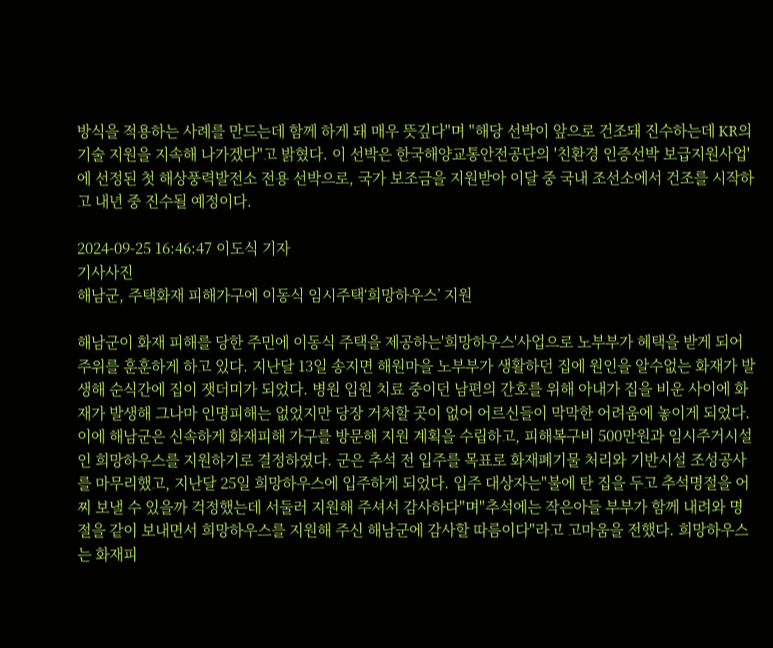방식을 적용하는 사례를 만드는데 함께 하게 돼 매우 뜻깊다"며 "해당 선박이 앞으로 건조돼 진수하는데 KR의 기술 지원을 지속해 나가겠다"고 밝혔다. 이 선박은 한국해양교통안전공단의 '친환경 인증선박 보급지원사업'에 선정된 첫 해상풍력발전소 전용 선박으로, 국가 보조금을 지원받아 이달 중 국내 조선소에서 건조를 시작하고 내년 중 진수될 예정이다.

2024-09-25 16:46:47 이도식 기자
기사사진
해남군, 주택화재 피해가구에 이동식 임시주택‘희망하우스’ 지원

해남군이 화재 피해를 당한 주민에 이동식 주택을 제공하는'희망하우스'사업으로 노부부가 혜택을 받게 되어 주위를 훈훈하게 하고 있다. 지난달 13일 송지면 해원마을 노부부가 생활하던 집에 원인을 알수없는 화재가 발생해 순식간에 집이 잿더미가 되었다. 병원 입원 치료 중이던 남편의 간호를 위해 아내가 집을 비운 사이에 화재가 발생해 그나마 인명피해는 없었지만 당장 거처할 곳이 없어 어르신들이 막막한 어려움에 놓이게 되었다. 이에 해남군은 신속하게 화재피해 가구를 방문해 지원 계획을 수립하고, 피해복구비 500만원과 임시주거시설인 희망하우스를 지원하기로 결정하였다. 군은 추석 전 입주를 목표로 화재폐기물 처리와 기반시설 조성공사를 마무리했고, 지난달 25일 희망하우스에 입주하게 되었다. 입주 대상자는"불에 탄 집을 두고 추석명절을 어찌 보낼 수 있을까 걱정했는데 서둘러 지원해 주셔서 감사하다"며"추석에는 작은아들 부부가 함께 내려와 명절을 같이 보내면서 희망하우스를 지원해 주신 해남군에 감사할 따름이다"라고 고마움을 전했다. 희망하우스는 화재피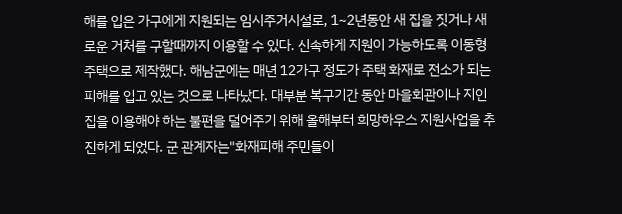해를 입은 가구에게 지원되는 임시주거시설로, 1~2년동안 새 집을 짓거나 새로운 거처를 구할때까지 이용할 수 있다. 신속하게 지원이 가능하도록 이동형 주택으로 제작했다. 해남군에는 매년 12가구 정도가 주택 화재로 전소가 되는 피해를 입고 있는 것으로 나타났다. 대부분 복구기간 동안 마을회관이나 지인집을 이용해야 하는 불편을 덜어주기 위해 올해부터 희망하우스 지원사업을 추진하게 되었다. 군 관계자는"화재피해 주민들이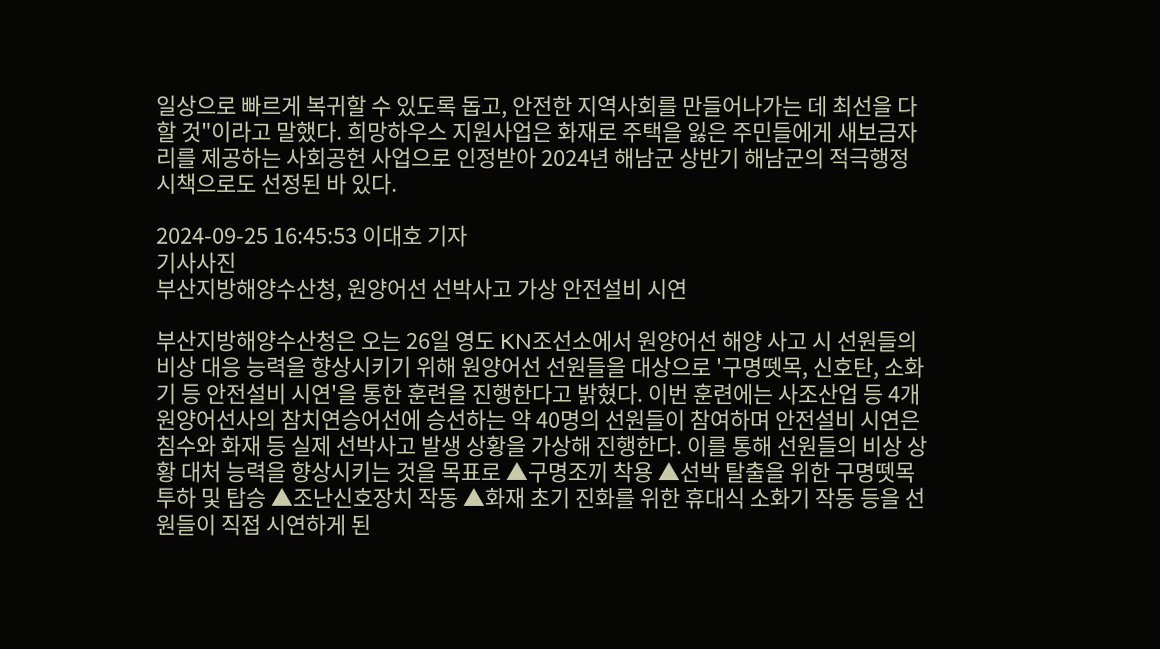일상으로 빠르게 복귀할 수 있도록 돕고, 안전한 지역사회를 만들어나가는 데 최선을 다할 것"이라고 말했다. 희망하우스 지원사업은 화재로 주택을 잃은 주민들에게 새보금자리를 제공하는 사회공헌 사업으로 인정받아 2024년 해남군 상반기 해남군의 적극행정 시책으로도 선정된 바 있다.

2024-09-25 16:45:53 이대호 기자
기사사진
부산지방해양수산청, 원양어선 선박사고 가상 안전설비 시연

부산지방해양수산청은 오는 26일 영도 KN조선소에서 원양어선 해양 사고 시 선원들의 비상 대응 능력을 향상시키기 위해 원양어선 선원들을 대상으로 '구명뗏목, 신호탄, 소화기 등 안전설비 시연'을 통한 훈련을 진행한다고 밝혔다. 이번 훈련에는 사조산업 등 4개 원양어선사의 참치연승어선에 승선하는 약 40명의 선원들이 참여하며 안전설비 시연은 침수와 화재 등 실제 선박사고 발생 상황을 가상해 진행한다. 이를 통해 선원들의 비상 상황 대처 능력을 향상시키는 것을 목표로 ▲구명조끼 착용 ▲선박 탈출을 위한 구명뗏목 투하 및 탑승 ▲조난신호장치 작동 ▲화재 초기 진화를 위한 휴대식 소화기 작동 등을 선원들이 직접 시연하게 된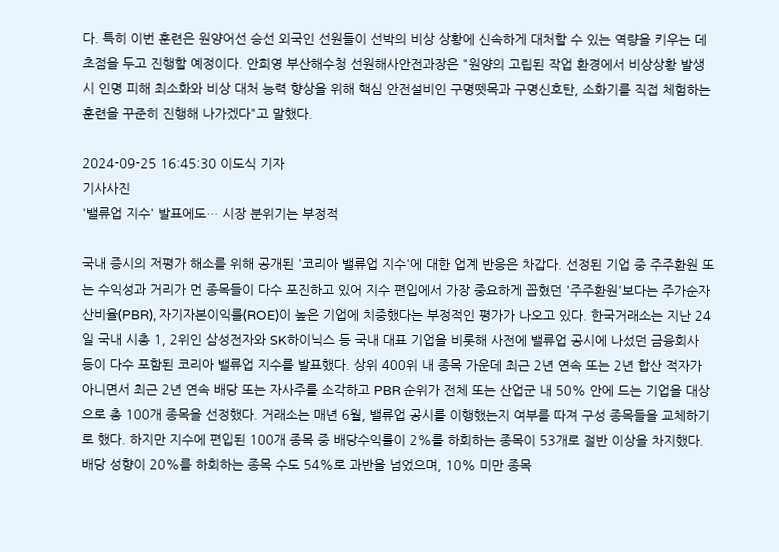다. 특히 이번 훈련은 원양어선 승선 외국인 선원들이 선박의 비상 상황에 신속하게 대처할 수 있는 역량을 키우는 데 초점을 두고 진행할 예정이다. 안희영 부산해수청 선원해사안전과장은 "원양의 고립된 작업 환경에서 비상상황 발생 시 인명 피해 최소화와 비상 대처 능력 향상을 위해 핵심 안전설비인 구명뗏목과 구명신호탄, 소화기를 직접 체험하는 훈련을 꾸준히 진행해 나가겠다"고 말했다.

2024-09-25 16:45:30 이도식 기자
기사사진
'밸류업 지수' 발표에도… 시장 분위기는 부정적

국내 증시의 저평가 해소를 위해 공개된 '코리아 밸류업 지수'에 대한 업계 반응은 차갑다. 선정된 기업 중 주주환원 또는 수익성과 거리가 먼 종목들이 다수 포진하고 있어 지수 편입에서 가장 중요하게 꼽혔던 '주주환원'보다는 주가순자산비율(PBR), 자기자본이익률(ROE)이 높은 기업에 치중했다는 부정적인 평가가 나오고 있다. 한국거래소는 지난 24일 국내 시총 1, 2위인 삼성전자와 SK하이닉스 등 국내 대표 기업을 비롯해 사전에 밸류업 공시에 나섰던 금융회사 등이 다수 포함된 코리아 밸류업 지수를 발표했다. 상위 400위 내 종목 가운데 최근 2년 연속 또는 2년 합산 적자가 아니면서 최근 2년 연속 배당 또는 자사주를 소각하고 PBR 순위가 전체 또는 산업군 내 50% 안에 드는 기업을 대상으로 총 100개 종목을 선정했다. 거래소는 매년 6월, 밸류업 공시를 이행했는지 여부를 따져 구성 종목들을 교체하기로 했다. 하지만 지수에 편입된 100개 종목 중 배당수익률이 2%를 하회하는 종목이 53개로 절반 이상을 차지했다. 배당 성향이 20%를 하회하는 종목 수도 54%로 과반을 넘었으며, 10% 미만 종목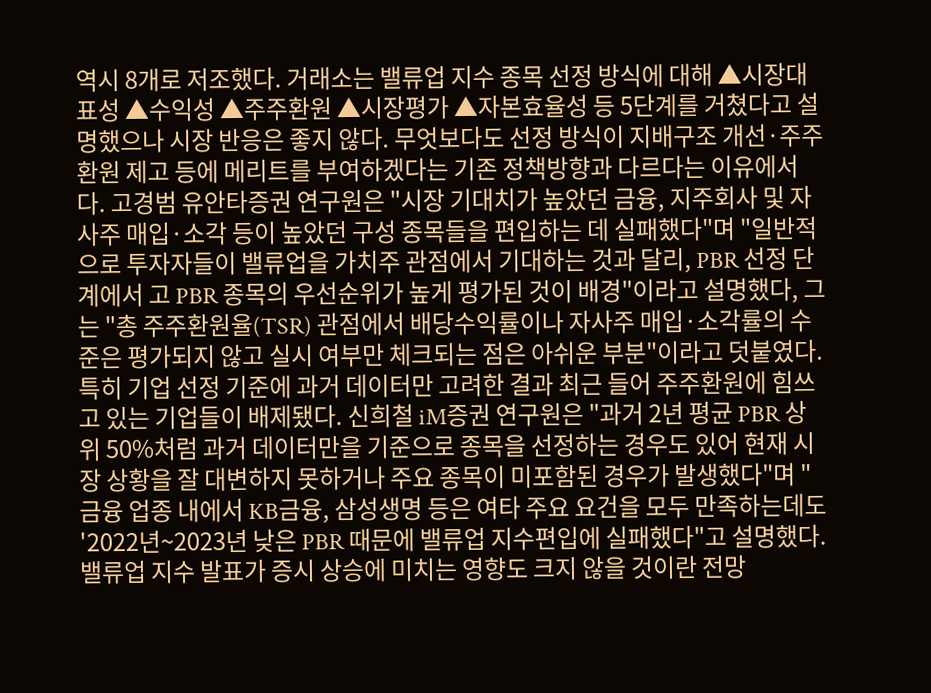역시 8개로 저조했다. 거래소는 밸류업 지수 종목 선정 방식에 대해 ▲시장대표성 ▲수익성 ▲주주환원 ▲시장평가 ▲자본효율성 등 5단계를 거쳤다고 설명했으나 시장 반응은 좋지 않다. 무엇보다도 선정 방식이 지배구조 개선·주주환원 제고 등에 메리트를 부여하겠다는 기존 정책방향과 다르다는 이유에서다. 고경범 유안타증권 연구원은 "시장 기대치가 높았던 금융, 지주회사 및 자사주 매입·소각 등이 높았던 구성 종목들을 편입하는 데 실패했다"며 "일반적으로 투자자들이 밸류업을 가치주 관점에서 기대하는 것과 달리, PBR 선정 단계에서 고 PBR 종목의 우선순위가 높게 평가된 것이 배경"이라고 설명했다, 그는 "총 주주환원율(TSR) 관점에서 배당수익률이나 자사주 매입·소각률의 수준은 평가되지 않고 실시 여부만 체크되는 점은 아쉬운 부분"이라고 덧붙였다. 특히 기업 선정 기준에 과거 데이터만 고려한 결과 최근 들어 주주환원에 힘쓰고 있는 기업들이 배제됐다. 신희철 iM증권 연구원은 "과거 2년 평균 PBR 상위 50%처럼 과거 데이터만을 기준으로 종목을 선정하는 경우도 있어 현재 시장 상황을 잘 대변하지 못하거나 주요 종목이 미포함된 경우가 발생했다"며 "금융 업종 내에서 KB금융, 삼성생명 등은 여타 주요 요건을 모두 만족하는데도 '2022년~2023년 낮은 PBR 때문에 밸류업 지수편입에 실패했다"고 설명했다. 밸류업 지수 발표가 증시 상승에 미치는 영향도 크지 않을 것이란 전망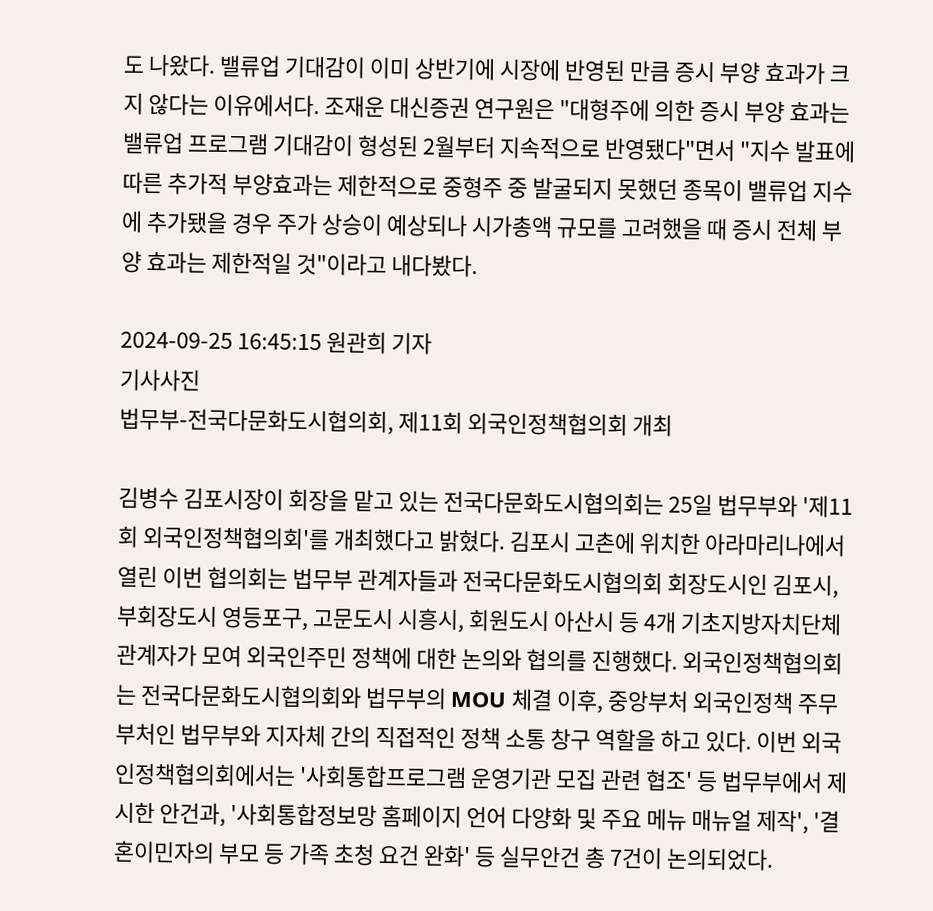도 나왔다. 밸류업 기대감이 이미 상반기에 시장에 반영된 만큼 증시 부양 효과가 크지 않다는 이유에서다. 조재운 대신증권 연구원은 "대형주에 의한 증시 부양 효과는 밸류업 프로그램 기대감이 형성된 2월부터 지속적으로 반영됐다"면서 "지수 발표에 따른 추가적 부양효과는 제한적으로 중형주 중 발굴되지 못했던 종목이 밸류업 지수에 추가됐을 경우 주가 상승이 예상되나 시가총액 규모를 고려했을 때 증시 전체 부양 효과는 제한적일 것"이라고 내다봤다.

2024-09-25 16:45:15 원관희 기자
기사사진
법무부-전국다문화도시협의회, 제11회 외국인정책협의회 개최

김병수 김포시장이 회장을 맡고 있는 전국다문화도시협의회는 25일 법무부와 '제11회 외국인정책협의회'를 개최했다고 밝혔다. 김포시 고촌에 위치한 아라마리나에서 열린 이번 협의회는 법무부 관계자들과 전국다문화도시협의회 회장도시인 김포시, 부회장도시 영등포구, 고문도시 시흥시, 회원도시 아산시 등 4개 기초지방자치단체 관계자가 모여 외국인주민 정책에 대한 논의와 협의를 진행했다. 외국인정책협의회는 전국다문화도시협의회와 법무부의 MOU 체결 이후, 중앙부처 외국인정책 주무부처인 법무부와 지자체 간의 직접적인 정책 소통 창구 역할을 하고 있다. 이번 외국인정책협의회에서는 '사회통합프로그램 운영기관 모집 관련 협조' 등 법무부에서 제시한 안건과, '사회통합정보망 홈페이지 언어 다양화 및 주요 메뉴 매뉴얼 제작', '결혼이민자의 부모 등 가족 초청 요건 완화' 등 실무안건 총 7건이 논의되었다.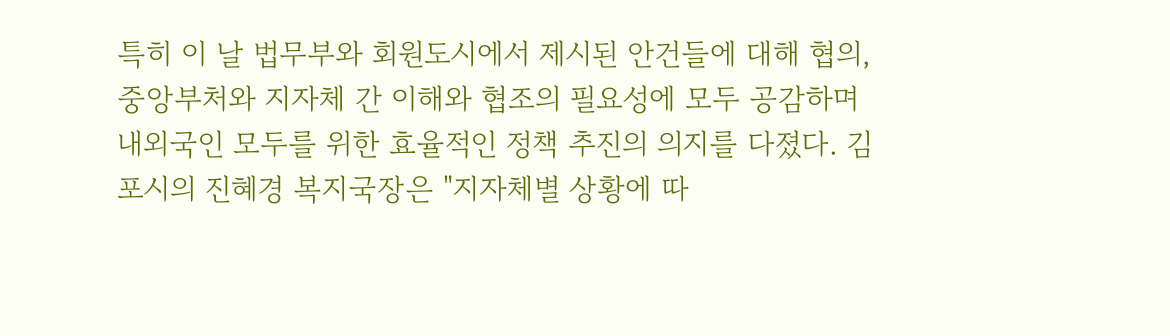특히 이 날 법무부와 회원도시에서 제시된 안건들에 대해 협의, 중앙부처와 지자체 간 이해와 협조의 필요성에 모두 공감하며 내외국인 모두를 위한 효율적인 정책 추진의 의지를 다졌다. 김포시의 진혜경 복지국장은 "지자체별 상황에 따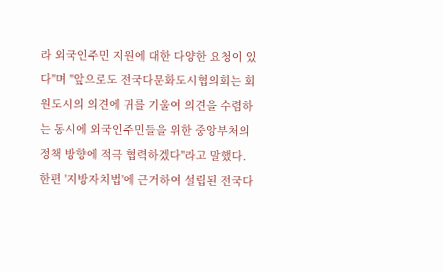라 외국인주민 지원에 대한 다양한 요청이 있다"며 "앞으로도 전국다문화도시협의회는 회원도시의 의견에 귀를 기울여 의견을 수렴하는 동시에 외국인주민들을 위한 중앙부처의 정책 방향에 적극 협력하겠다"라고 말했다. 한편 '지방자치법'에 근거하여 설립된 전국다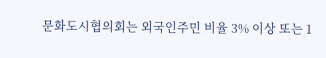문화도시협의회는 외국인주민 비율 3% 이상 또는 1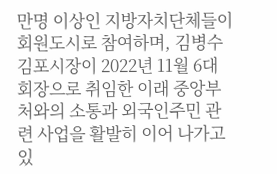만명 이상인 지방자치단체들이 회원도시로 참여하며, 김병수 김포시장이 2022년 11월 6대 회장으로 취임한 이래 중앙부처와의 소통과 외국인주민 관련 사업을 활발히 이어 나가고 있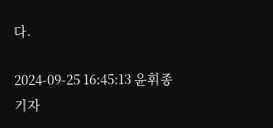다.

2024-09-25 16:45:13 윤휘종 기자